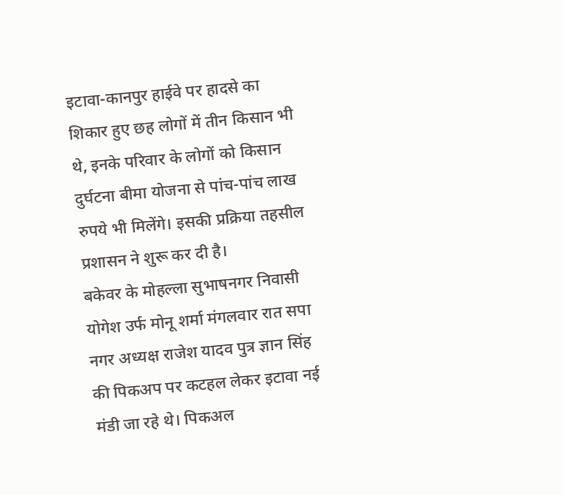इटावा-कानपुर हाईवे पर हादसे का शिकार हुए छह लोगों में तीन किसान भी थे, इनके परिवार के लोगों को किसान दुर्घटना बीमा योजना से पांच-पांच लाख रुपये भी मिलेंगे। इसकी प्रक्रिया तहसील प्रशासन ने शुरू कर दी है।
बकेवर के मोहल्ला सुभाषनगर निवासी योगेश उर्फ मोनू शर्मा मंगलवार रात सपा नगर अध्यक्ष राजेश यादव पुत्र ज्ञान सिंह की पिकअप पर कटहल लेकर इटावा नई मंडी जा रहे थे। पिकअल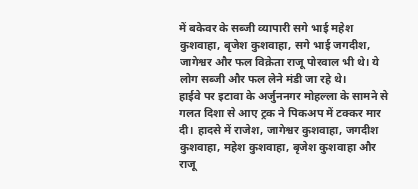में बकेवर के सब्जी व्यापारी सगे भाई महेश कुशवाहा, बृजेश कुशवाहा, सगे भाई जगदीश, जागेश्वर और फल विक्रेता राजू पोरवाल भी थे। ये लोग सब्जी और फल लेने मंडी जा रहे थे।
हाईवे पर इटावा के अर्जुननगर मोहल्ला के सामने से गलत दिशा से आए ट्रक ने पिकअप में टक्कर मार दी। हादसे में राजेश, जागेश्वर कुशवाहा, जगदीश कुशवाहा, महेश कुशवाहा, बृजेश कुशवाहा और राजू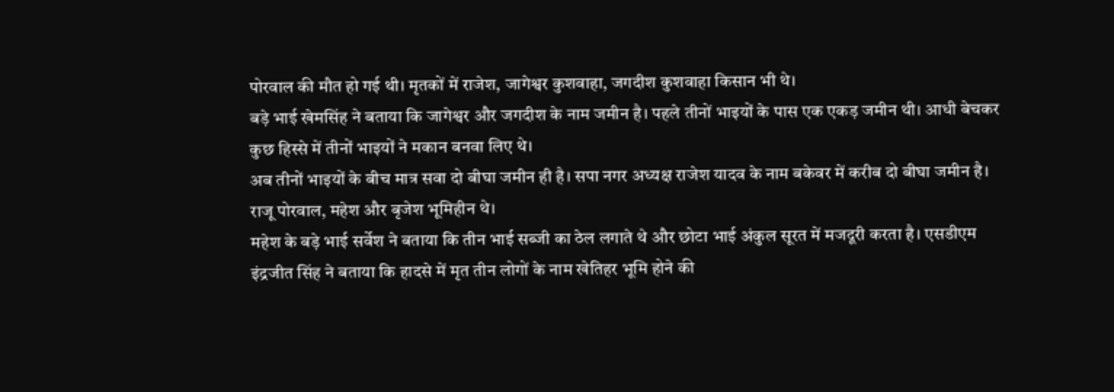पोरवाल की मौत हो गई थी। मृतकों में राजेश, जागेश्वर कुशवाहा, जगदीश कुशवाहा किसान भी थे।
बड़े भाई खेमसिंह ने बताया कि जागेश्वर और जगदीश के नाम जमीन है। पहले तीनों भाइयों के पास एक एकड़ जमीन थी। आधी बेचकर कुछ हिस्से में तीनों भाइयों ने मकान बनवा लिए थे।
अब तीनों भाइयों के बीच मात्र सवा दो बीघा जमीन ही है। सपा नगर अध्यक्ष राजेश यादव के नाम बकेवर में करीब दो बीघा जमीन है। राजू पोरवाल, महेश और बृजेश भूमिहीन थे।
महेश के बड़े भाई सर्वेश ने बताया कि तीन भाई सब्जी का ठेल लगाते थे और छोटा भाई अंकुल सूरत में मजदूरी करता है। एसडीएम इंद्रजीत सिंह ने बताया कि हादसे में मृत तीन लोगों के नाम खेतिहर भूमि होने की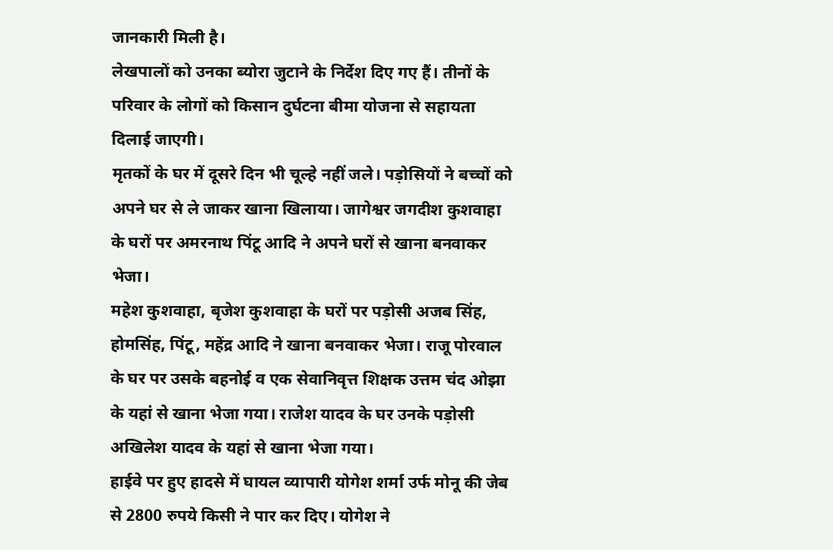जानकारी मिली है।
लेखपालों को उनका ब्योरा जुटाने के निर्देश दिए गए हैं। तीनों के परिवार के लोगों को किसान दुर्घटना बीमा योजना से सहायता दिलाई जाएगी।
मृतकों के घर में दूसरे दिन भी चूल्हे नहीं जले। पड़ोसियों ने बच्चों को अपने घर से ले जाकर खाना खिलाया। जागेश्वर जगदीश कुशवाहा के घरों पर अमरनाथ पिंटू आदि ने अपने घरों से खाना बनवाकर भेजा।
महेश कुशवाहा, बृजेश कुशवाहा के घरों पर पड़ोसी अजब सिंह, होमसिंह, पिंटू, महेंद्र आदि ने खाना बनवाकर भेजा। राजू पोरवाल के घर पर उसके बहनोई व एक सेवानिवृत्त शिक्षक उत्तम चंद ओझा के यहां से खाना भेजा गया। राजेश यादव के घर उनके पड़ोसी अखिलेश यादव के यहां से खाना भेजा गया।
हाईवे पर हुए हादसे में घायल व्यापारी योगेश शर्मा उर्फ मोनू की जेब से 2800 रुपये किसी ने पार कर दिए। योगेश ने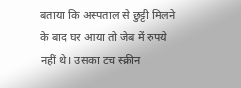बताया कि अस्पताल से छुट्टी मिलने के बाद घर आया तो जेब में रुपये नहीं थे। उसका टच स्क्रीन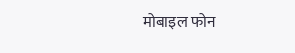मोबाइल फोन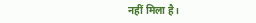नहीं मिला है।